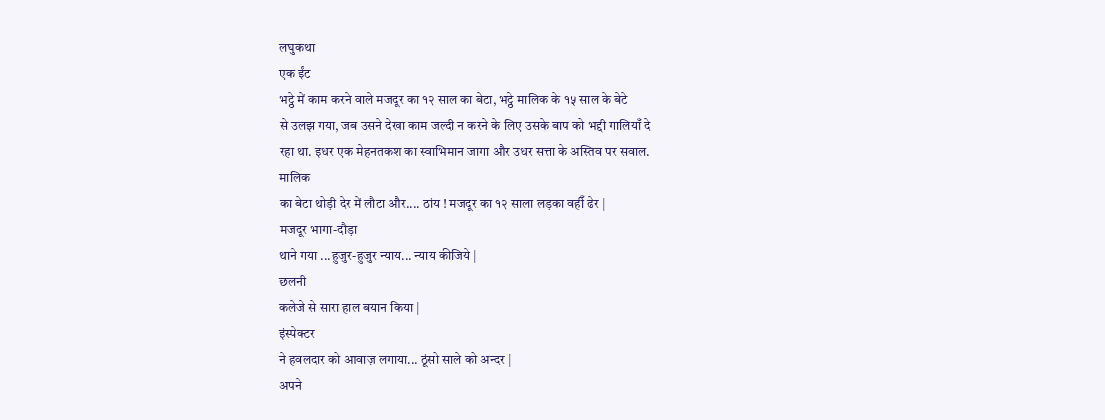लघुकथा
एक ईंट
भट्ठे में काम करने वाले मजदूर का १२ साल का बेटा, भट्ठे मालिक के १५ साल के बेटे
से उलझ गया, जब उसने देखा काम जल्दी न करने के लिए उसके बाप को भद्दी गालियाँ दे
रहा था. इधर एक मेहनतकश का स्वाभिमान जागा और उधर सत्ता के अस्तिव पर सवाल.
मालिक
का बेटा थोड़ी देर में लौटा और.... ठांय ! मजदूर का १२ साला लड़का वहीँ ढेर |
मजदूर भागा-दौड़ा
थाने गया ...हुजुर-हुजुर न्याय... न्याय कीजिये |
छलनी
कलेजे से सारा हाल बयान किया |
इंस्पेक्टर
ने हवलदार को आवाज़ लगाया... ठूंसो साले को अन्दर |
अपने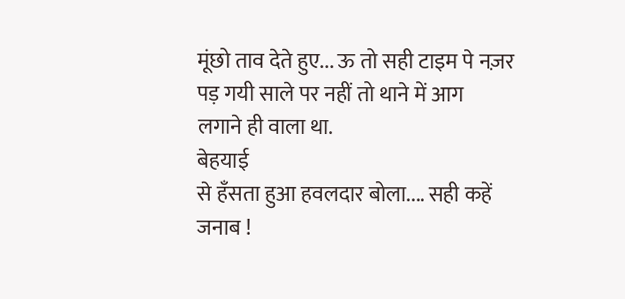मूंछो ताव देते हुए... ऊ तो सही टाइम पे नज़र पड़ गयी साले पर नहीं तो थाने में आग
लगाने ही वाला था.
बेहयाई
से हँसता हुआ हवलदार बोला.... सही कहें जनाब !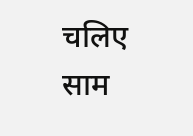चलिए साम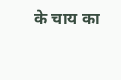के चाय का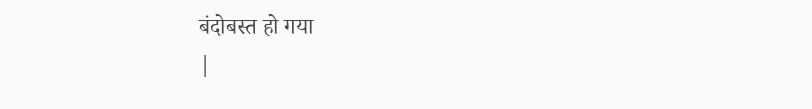बंदोबस्त हो गया
|